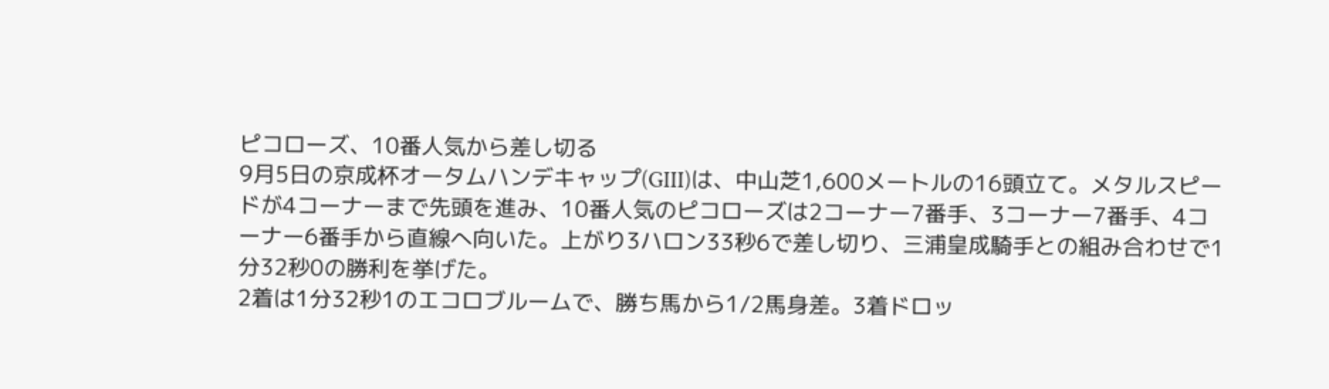ピコローズ、10番人気から差し切る
9月5日の京成杯オータムハンデキャップ(GIII)は、中山芝1,600メートルの16頭立て。メタルスピードが4コーナーまで先頭を進み、10番人気のピコローズは2コーナー7番手、3コーナー7番手、4コーナー6番手から直線へ向いた。上がり3ハロン33秒6で差し切り、三浦皇成騎手との組み合わせで1分32秒0の勝利を挙げた。
2着は1分32秒1のエコロブルームで、勝ち馬から1/2馬身差。3着ドロッ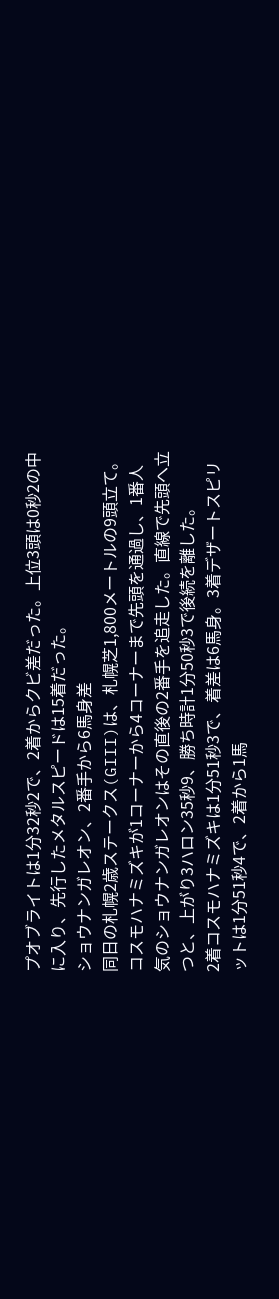プオブライトは1分32秒2で、2着からクビ差だった。上位3頭は0秒2の中に入り、先行したメタルスピードは15着だった。
ショウナンガレオン、2番手から6馬身差
同日の札幌2歳ステークス(GIII)は、札幌芝1,800メートルの9頭立て。コスモハナミズキが1コーナーから4コーナーまで先頭を通過し、1番人気のショウナンガレオンはその直後の2番手を追走した。直線で先頭へ立つと、上がり3ハロン35秒9、勝ち時計1分50秒3で後続を離した。
2着コスモハナミズキは1分51秒3で、着差は6馬身。3着デザートスピリットは1分51秒4で、2着から1馬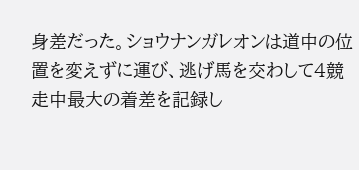身差だった。ショウナンガレオンは道中の位置を変えずに運び、逃げ馬を交わして4競走中最大の着差を記録し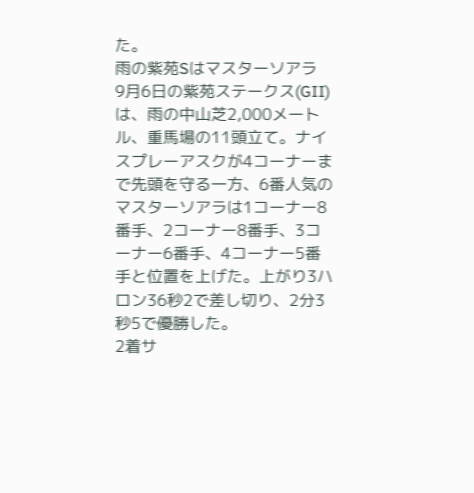た。
雨の紫苑Sはマスターソアラ
9月6日の紫苑ステークス(GII)は、雨の中山芝2,000メートル、重馬場の11頭立て。ナイスプレーアスクが4コーナーまで先頭を守る一方、6番人気のマスターソアラは1コーナー8番手、2コーナー8番手、3コーナー6番手、4コーナー5番手と位置を上げた。上がり3ハロン36秒2で差し切り、2分3秒5で優勝した。
2着サ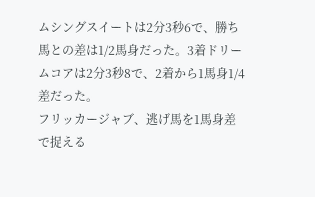ムシングスイートは2分3秒6で、勝ち馬との差は1/2馬身だった。3着ドリームコアは2分3秒8で、2着から1馬身1/4差だった。
フリッカージャブ、逃げ馬を1馬身差で捉える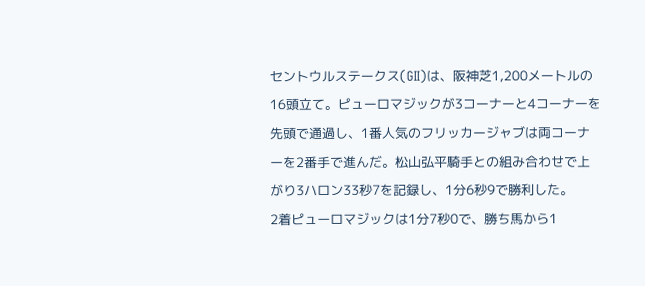セントウルステークス(GII)は、阪神芝1,200メートルの16頭立て。ピューロマジックが3コーナーと4コーナーを先頭で通過し、1番人気のフリッカージャブは両コーナーを2番手で進んだ。松山弘平騎手との組み合わせで上がり3ハロン33秒7を記録し、1分6秒9で勝利した。
2着ピューロマジックは1分7秒0で、勝ち馬から1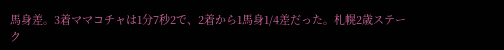馬身差。3着ママコチャは1分7秒2で、2着から1馬身1/4差だった。札幌2歳ステーク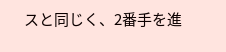スと同じく、2番手を進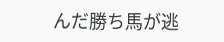んだ勝ち馬が逃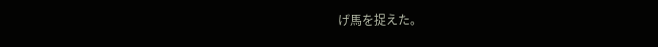げ馬を捉えた。